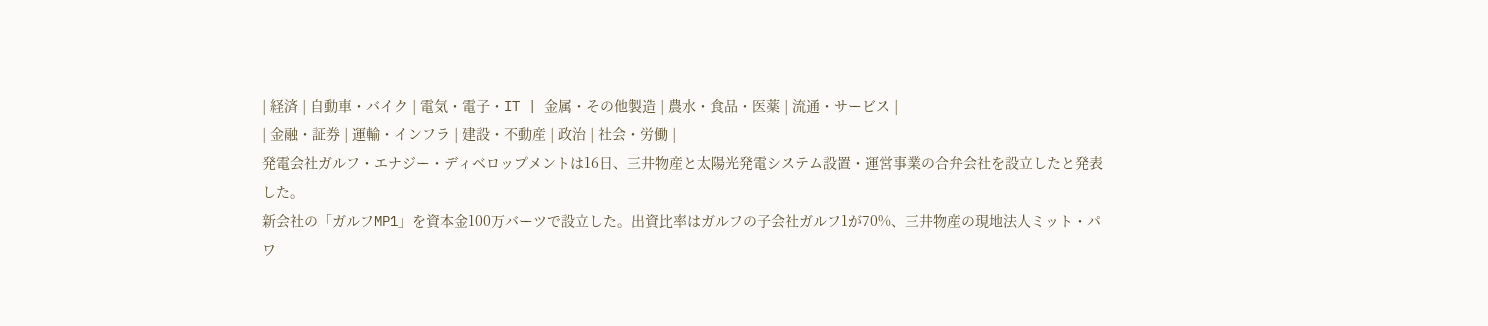| 経済 | 自動車・バイク | 電気・電子・IT | 金属・その他製造 | 農水・食品・医薬 | 流通・サービス |
| 金融・証券 | 運輸・インフラ | 建設・不動産 | 政治 | 社会・労働 |
発電会社ガルフ・エナジー・ディベロップメントは16日、三井物産と太陽光発電システム設置・運営事業の合弁会社を設立したと発表した。
新会社の「ガルフMP1」を資本金100万バーツで設立した。出資比率はガルフの子会社ガルフ1が70%、三井物産の現地法人ミット・パワ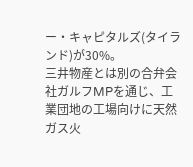ー・キャピタルズ(タイランド)が30%。
三井物産とは別の合弁会社ガルフMPを通じ、工業団地の工場向けに天然ガス火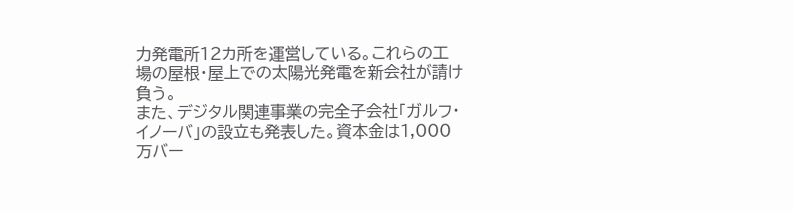力発電所12カ所を運営している。これらの工場の屋根・屋上での太陽光発電を新会社が請け負う。
また、デジタル関連事業の完全子会社「ガルフ・イノーバ」の設立も発表した。資本金は1,000万バー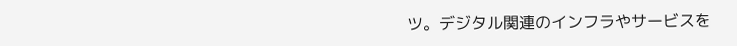ツ。デジタル関連のインフラやサービスを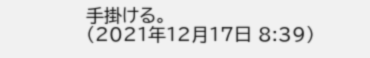手掛ける。
(2021年12月17日 8:39)